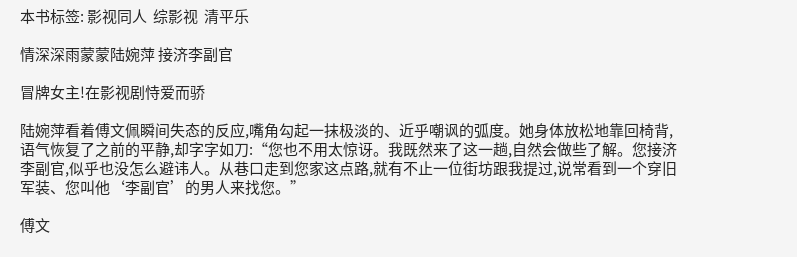本书标签: 影视同人  综影视  清平乐

情深深雨蒙蒙陆婉萍 接济李副官

冒牌女主!在影视剧恃爱而骄

陆婉萍看着傅文佩瞬间失态的反应,嘴角勾起一抹极淡的、近乎嘲讽的弧度。她身体放松地靠回椅背,语气恢复了之前的平静,却字字如刀:“您也不用太惊讶。我既然来了这一趟,自然会做些了解。您接济李副官,似乎也没怎么避讳人。从巷口走到您家这点路,就有不止一位街坊跟我提过,说常看到一个穿旧军装、您叫他‘李副官’的男人来找您。”

傅文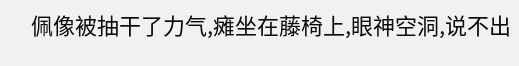佩像被抽干了力气,瘫坐在藤椅上,眼神空洞,说不出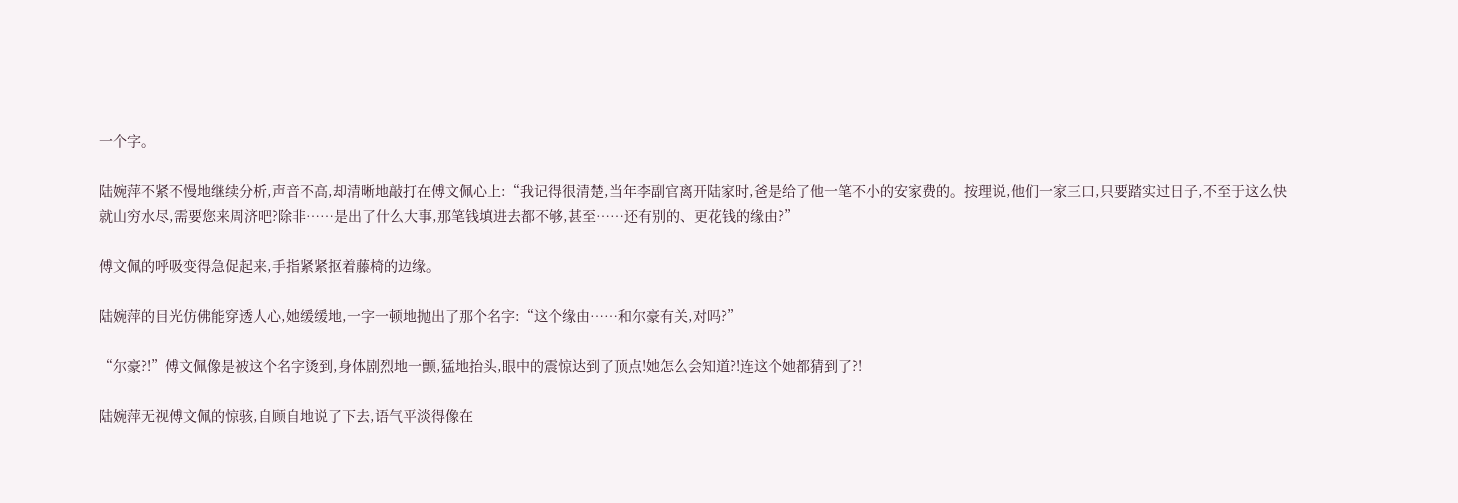一个字。

陆婉萍不紧不慢地继续分析,声音不高,却清晰地敲打在傅文佩心上:“我记得很清楚,当年李副官离开陆家时,爸是给了他一笔不小的安家费的。按理说,他们一家三口,只要踏实过日子,不至于这么快就山穷水尽,需要您来周济吧?除非……是出了什么大事,那笔钱填进去都不够,甚至……还有别的、更花钱的缘由?”

傅文佩的呼吸变得急促起来,手指紧紧抠着藤椅的边缘。

陆婉萍的目光仿佛能穿透人心,她缓缓地,一字一顿地抛出了那个名字:“这个缘由……和尔豪有关,对吗?”

“尔豪?!”傅文佩像是被这个名字烫到,身体剧烈地一颤,猛地抬头,眼中的震惊达到了顶点!她怎么会知道?!连这个她都猜到了?!

陆婉萍无视傅文佩的惊骇,自顾自地说了下去,语气平淡得像在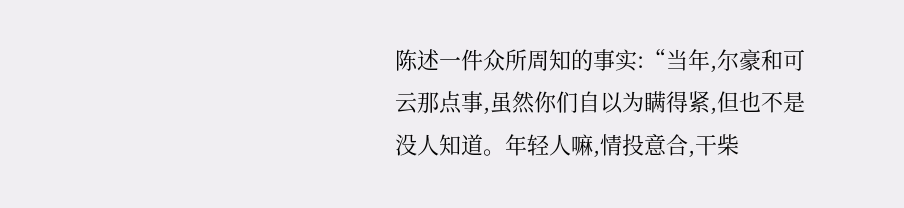陈述一件众所周知的事实:“当年,尔豪和可云那点事,虽然你们自以为瞒得紧,但也不是没人知道。年轻人嘛,情投意合,干柴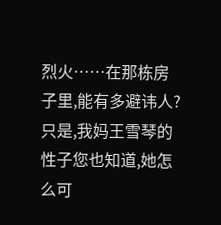烈火……在那栋房子里,能有多避讳人?只是,我妈王雪琴的性子您也知道,她怎么可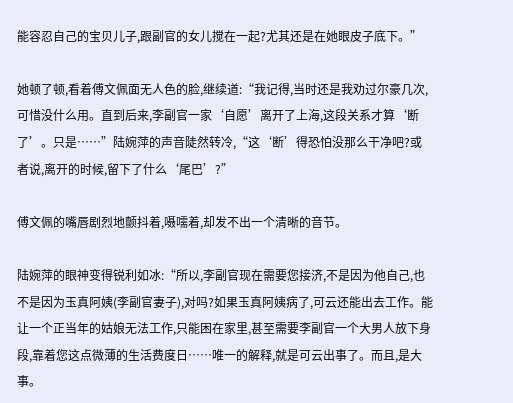能容忍自己的宝贝儿子,跟副官的女儿搅在一起?尤其还是在她眼皮子底下。”

她顿了顿,看着傅文佩面无人色的脸,继续道:“我记得,当时还是我劝过尔豪几次,可惜没什么用。直到后来,李副官一家‘自愿’离开了上海,这段关系才算‘断了’。只是……”陆婉萍的声音陡然转冷,“这‘断’得恐怕没那么干净吧?或者说,离开的时候,留下了什么‘尾巴’?”

傅文佩的嘴唇剧烈地颤抖着,嗫嚅着,却发不出一个清晰的音节。

陆婉萍的眼神变得锐利如冰:“所以,李副官现在需要您接济,不是因为他自己,也不是因为玉真阿姨(李副官妻子),对吗?如果玉真阿姨病了,可云还能出去工作。能让一个正当年的姑娘无法工作,只能困在家里,甚至需要李副官一个大男人放下身段,靠着您这点微薄的生活费度日……唯一的解释,就是可云出事了。而且,是大事。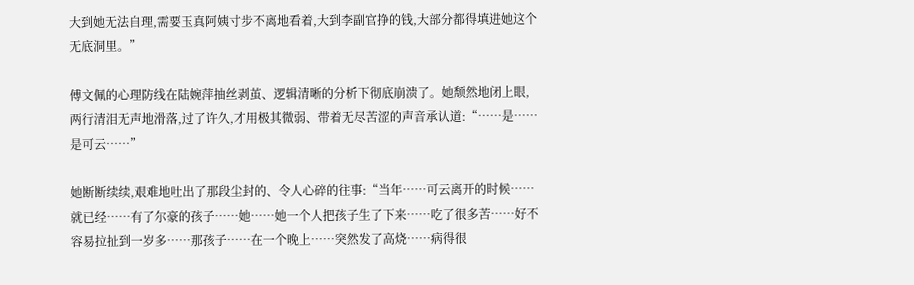大到她无法自理,需要玉真阿姨寸步不离地看着,大到李副官挣的钱,大部分都得填进她这个无底洞里。”

傅文佩的心理防线在陆婉萍抽丝剥茧、逻辑清晰的分析下彻底崩溃了。她颓然地闭上眼,两行清泪无声地滑落,过了许久,才用极其微弱、带着无尽苦涩的声音承认道:“……是……是可云……”

她断断续续,艰难地吐出了那段尘封的、令人心碎的往事:“当年……可云离开的时候……就已经……有了尔豪的孩子……她……她一个人把孩子生了下来……吃了很多苦……好不容易拉扯到一岁多……那孩子……在一个晚上……突然发了高烧……病得很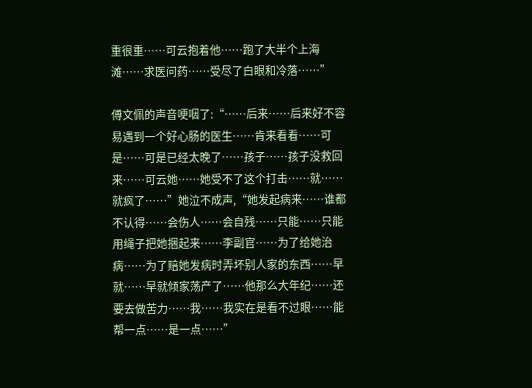重很重……可云抱着他……跑了大半个上海滩……求医问药……受尽了白眼和冷落……”

傅文佩的声音哽咽了:“……后来……后来好不容易遇到一个好心肠的医生……肯来看看……可是……可是已经太晚了……孩子……孩子没救回来……可云她……她受不了这个打击……就……就疯了……”她泣不成声,“她发起病来……谁都不认得……会伤人……会自残……只能……只能用绳子把她捆起来……李副官……为了给她治病……为了赔她发病时弄坏别人家的东西……早就……早就倾家荡产了……他那么大年纪……还要去做苦力……我……我实在是看不过眼……能帮一点……是一点……”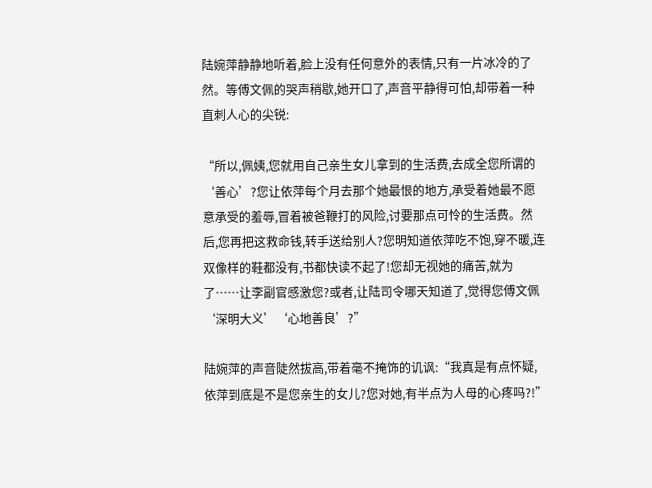陆婉萍静静地听着,脸上没有任何意外的表情,只有一片冰冷的了然。等傅文佩的哭声稍歇,她开口了,声音平静得可怕,却带着一种直刺人心的尖锐:

“所以,佩姨,您就用自己亲生女儿拿到的生活费,去成全您所谓的‘善心’?您让依萍每个月去那个她最恨的地方,承受着她最不愿意承受的羞辱,冒着被爸鞭打的风险,讨要那点可怜的生活费。然后,您再把这救命钱,转手送给别人?您明知道依萍吃不饱,穿不暖,连双像样的鞋都没有,书都快读不起了!您却无视她的痛苦,就为了……让李副官感激您?或者,让陆司令哪天知道了,觉得您傅文佩‘深明大义’‘心地善良’?”

陆婉萍的声音陡然拔高,带着毫不掩饰的讥讽:“我真是有点怀疑,依萍到底是不是您亲生的女儿?您对她,有半点为人母的心疼吗?!”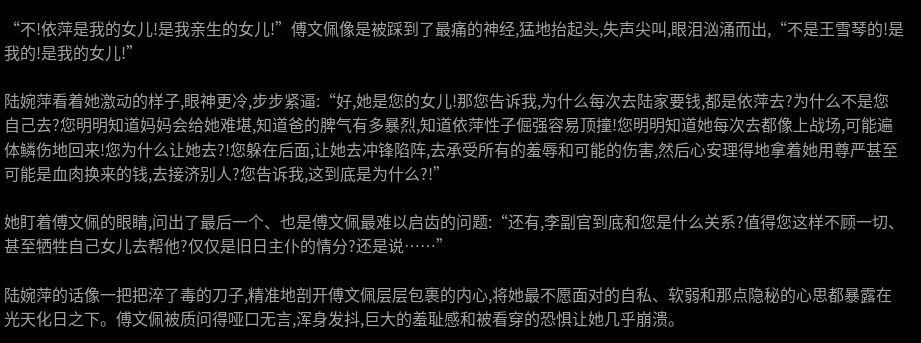“不!依萍是我的女儿!是我亲生的女儿!”傅文佩像是被踩到了最痛的神经,猛地抬起头,失声尖叫,眼泪汹涌而出,“不是王雪琴的!是我的!是我的女儿!”

陆婉萍看着她激动的样子,眼神更冷,步步紧逼:“好,她是您的女儿!那您告诉我,为什么每次去陆家要钱,都是依萍去?为什么不是您自己去?您明明知道妈妈会给她难堪,知道爸的脾气有多暴烈,知道依萍性子倔强容易顶撞!您明明知道她每次去都像上战场,可能遍体鳞伤地回来!您为什么让她去?!您躲在后面,让她去冲锋陷阵,去承受所有的羞辱和可能的伤害,然后心安理得地拿着她用尊严甚至可能是血肉换来的钱,去接济别人?您告诉我,这到底是为什么?!”

她盯着傅文佩的眼睛,问出了最后一个、也是傅文佩最难以启齿的问题:“还有,李副官到底和您是什么关系?值得您这样不顾一切、甚至牺牲自己女儿去帮他?仅仅是旧日主仆的情分?还是说……”

陆婉萍的话像一把把淬了毒的刀子,精准地剖开傅文佩层层包裹的内心,将她最不愿面对的自私、软弱和那点隐秘的心思都暴露在光天化日之下。傅文佩被质问得哑口无言,浑身发抖,巨大的羞耻感和被看穿的恐惧让她几乎崩溃。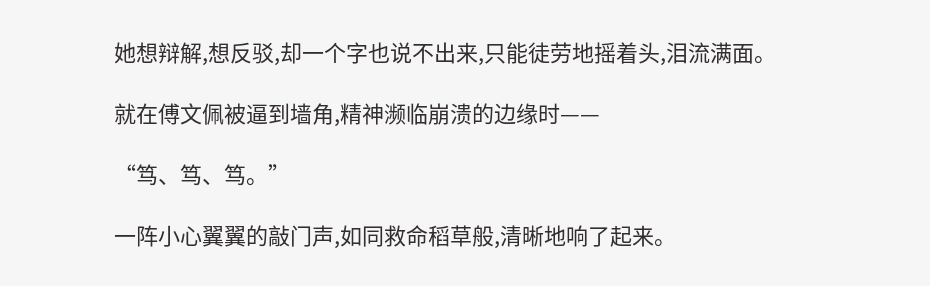她想辩解,想反驳,却一个字也说不出来,只能徒劳地摇着头,泪流满面。

就在傅文佩被逼到墙角,精神濒临崩溃的边缘时——

“笃、笃、笃。”

一阵小心翼翼的敲门声,如同救命稻草般,清晰地响了起来。